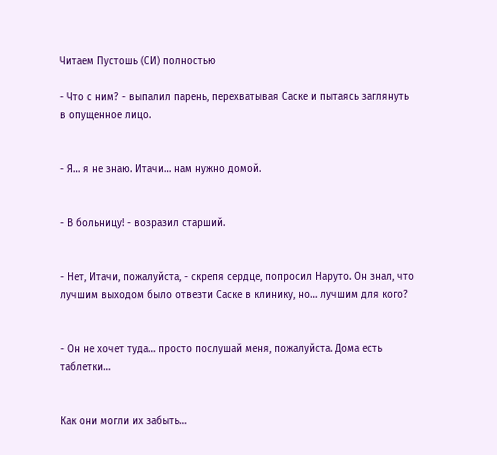Читаем Пустошь (СИ) полностью

- Что с ним? - выпалил парень, перехватывая Саске и пытаясь заглянуть в опущенное лицо.


- Я… я не знаю. Итачи… нам нужно домой.


- В больницу! - возразил старший.


- Нет, Итачи, пожалуйста, - скрепя сердце, попросил Наруто. Он знал, что лучшим выходом было отвезти Саске в клинику, но… лучшим для кого?


- Он не хочет туда… просто послушай меня, пожалуйста. Дома есть таблетки…


Как они могли их забыть…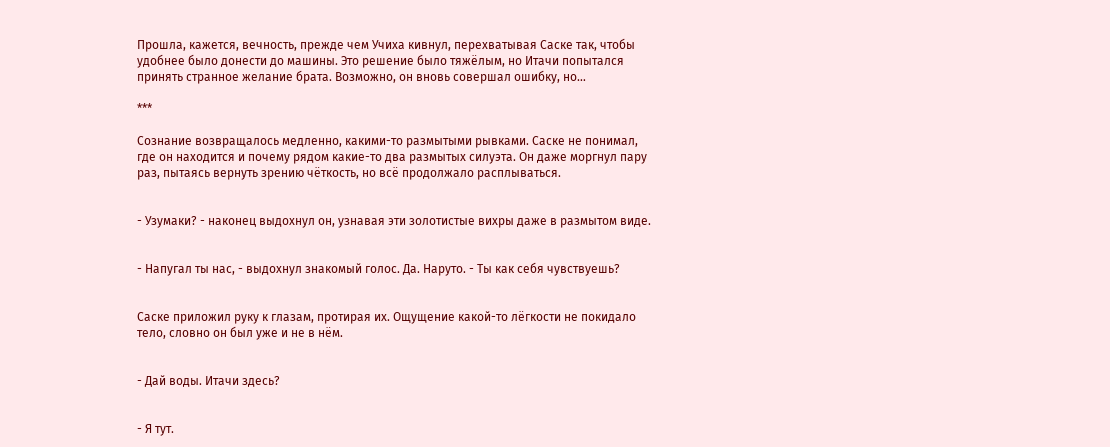Прошла, кажется, вечность, прежде чем Учиха кивнул, перехватывая Саске так, чтобы удобнее было донести до машины. Это решение было тяжёлым, но Итачи попытался принять странное желание брата. Возможно, он вновь совершал ошибку, но…

***

Сознание возвращалось медленно, какими-то размытыми рывками. Саске не понимал, где он находится и почему рядом какие-то два размытых силуэта. Он даже моргнул пару раз, пытаясь вернуть зрению чёткость, но всё продолжало расплываться.


- Узумаки? - наконец выдохнул он, узнавая эти золотистые вихры даже в размытом виде.


- Напугал ты нас, - выдохнул знакомый голос. Да. Наруто. - Ты как себя чувствуешь?


Саске приложил руку к глазам, протирая их. Ощущение какой-то лёгкости не покидало тело, словно он был уже и не в нём.


- Дай воды. Итачи здесь?


- Я тут.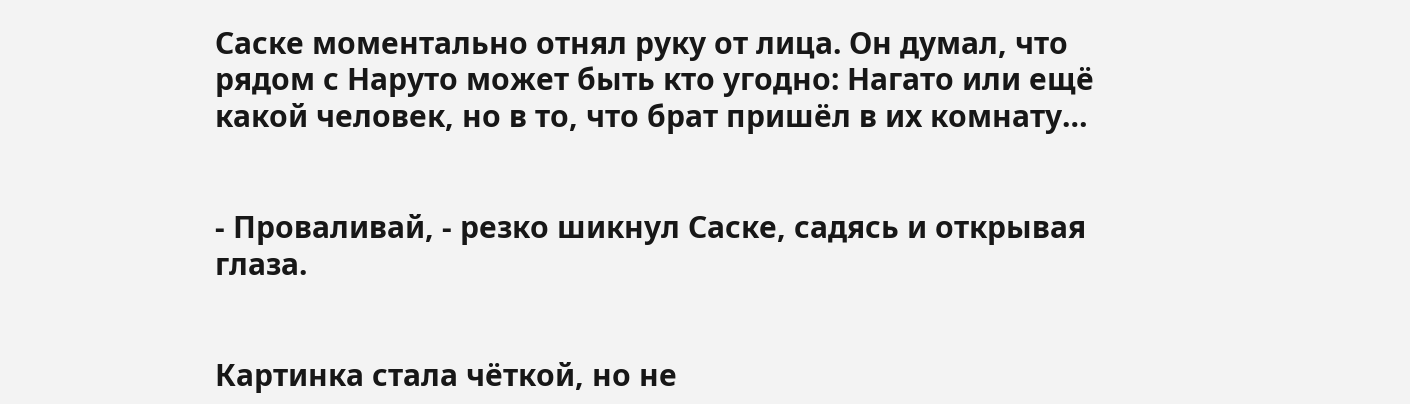Саске моментально отнял руку от лица. Он думал, что рядом с Наруто может быть кто угодно: Нагато или ещё какой человек, но в то, что брат пришёл в их комнату…


- Проваливай, - резко шикнул Саске, садясь и открывая глаза.


Картинка стала чёткой, но не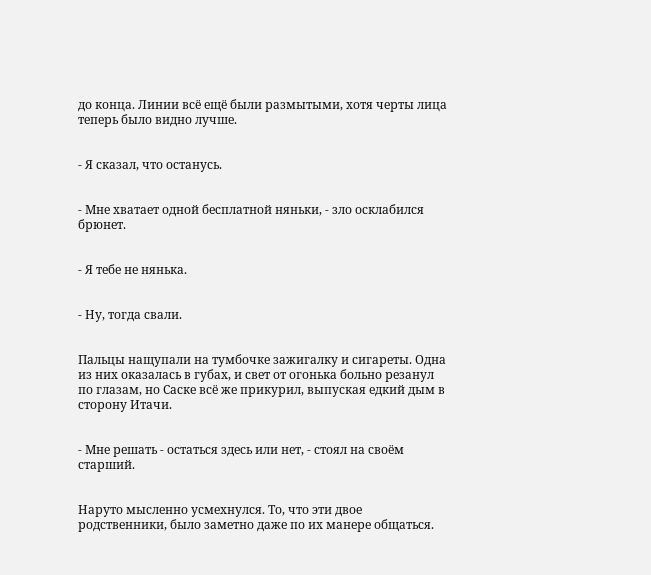до конца. Линии всё ещё были размытыми, хотя черты лица теперь было видно лучше.


- Я сказал, что останусь.


- Мне хватает одной бесплатной няньки, - зло осклабился брюнет.


- Я тебе не нянька.


- Ну, тогда свали.


Пальцы нащупали на тумбочке зажигалку и сигареты. Одна из них оказалась в губах, и свет от огонька больно резанул по глазам, но Саске всё же прикурил, выпуская едкий дым в сторону Итачи.


- Мне решать - остаться здесь или нет, - стоял на своём старший.


Наруто мысленно усмехнулся. То, что эти двое родственники, было заметно даже по их манере общаться.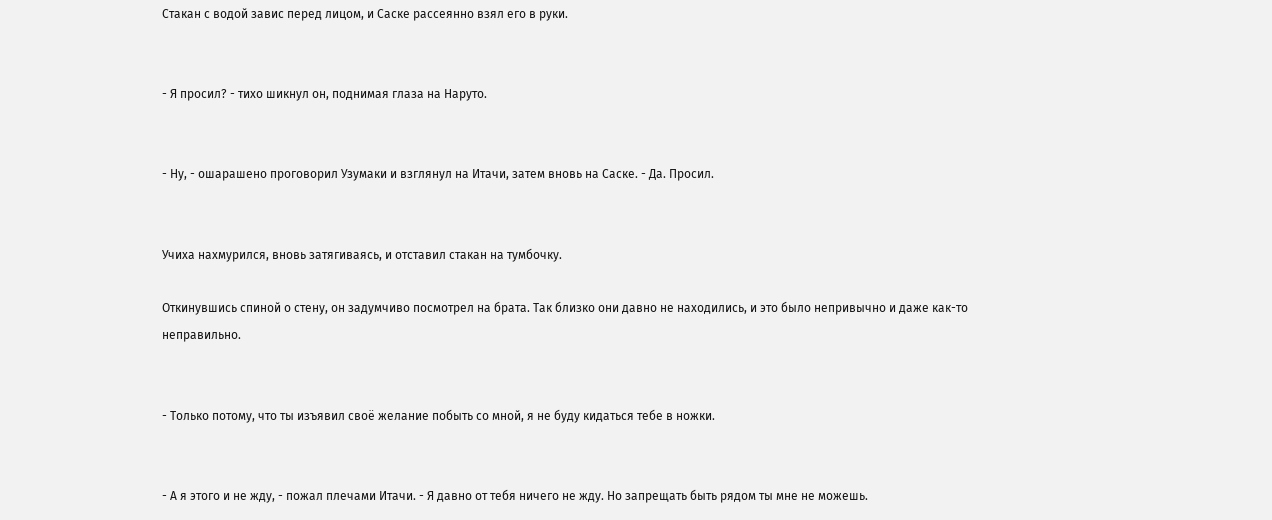Стакан с водой завис перед лицом, и Саске рассеянно взял его в руки.


- Я просил? - тихо шикнул он, поднимая глаза на Наруто.


- Ну, - ошарашено проговорил Узумаки и взглянул на Итачи, затем вновь на Саске. - Да. Просил.


Учиха нахмурился, вновь затягиваясь, и отставил стакан на тумбочку.

Откинувшись спиной о стену, он задумчиво посмотрел на брата. Так близко они давно не находились, и это было непривычно и даже как-то неправильно.


- Только потому, что ты изъявил своё желание побыть со мной, я не буду кидаться тебе в ножки.


- А я этого и не жду, - пожал плечами Итачи. - Я давно от тебя ничего не жду. Но запрещать быть рядом ты мне не можешь.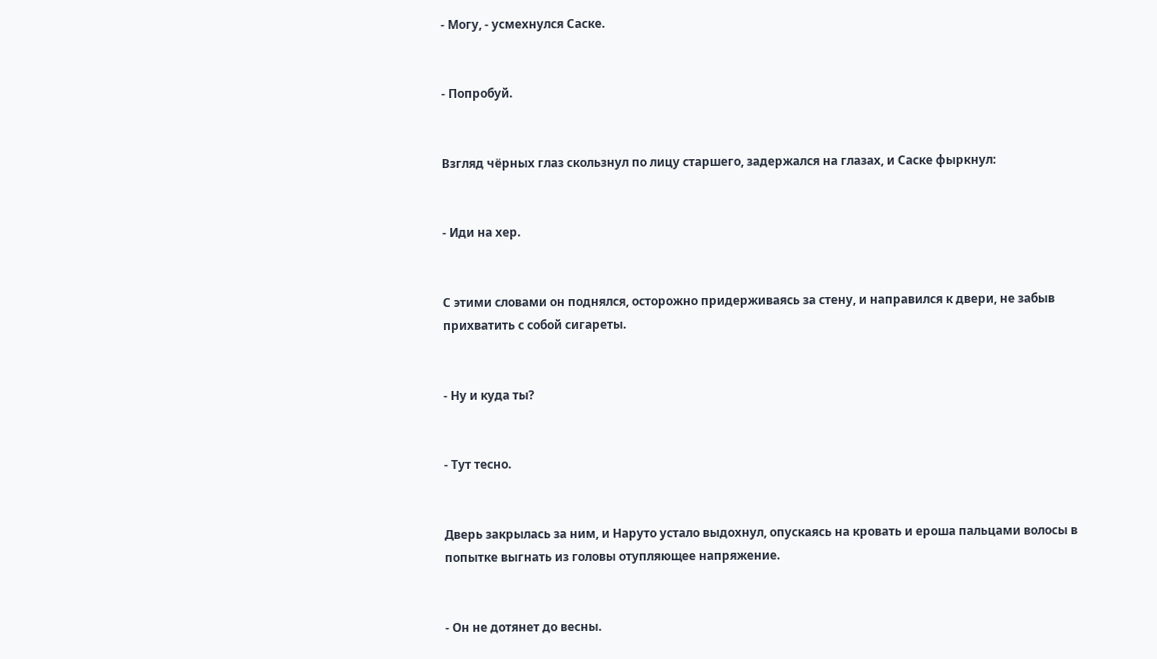- Могу, - усмехнулся Саске.


- Попробуй.


Взгляд чёрных глаз скользнул по лицу старшего, задержался на глазах, и Саске фыркнул:


- Иди на хер.


С этими словами он поднялся, осторожно придерживаясь за стену, и направился к двери, не забыв прихватить с собой сигареты.


- Ну и куда ты?


- Тут тесно.


Дверь закрылась за ним, и Наруто устало выдохнул, опускаясь на кровать и ероша пальцами волосы в попытке выгнать из головы отупляющее напряжение.


- Он не дотянет до весны.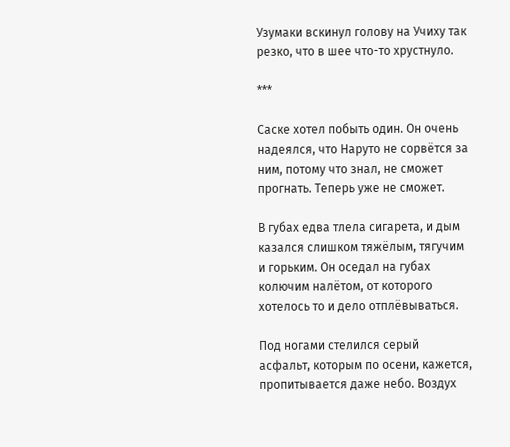Узумаки вскинул голову на Учиху так резко, что в шее что-то хрустнуло.

***

Саске хотел побыть один. Он очень надеялся, что Наруто не сорвётся за ним, потому что знал, не сможет прогнать. Теперь уже не сможет.

В губах едва тлела сигарета, и дым казался слишком тяжёлым, тягучим и горьким. Он оседал на губах колючим налётом, от которого хотелось то и дело отплёвываться.

Под ногами стелился серый асфальт, которым по осени, кажется, пропитывается даже небо. Воздух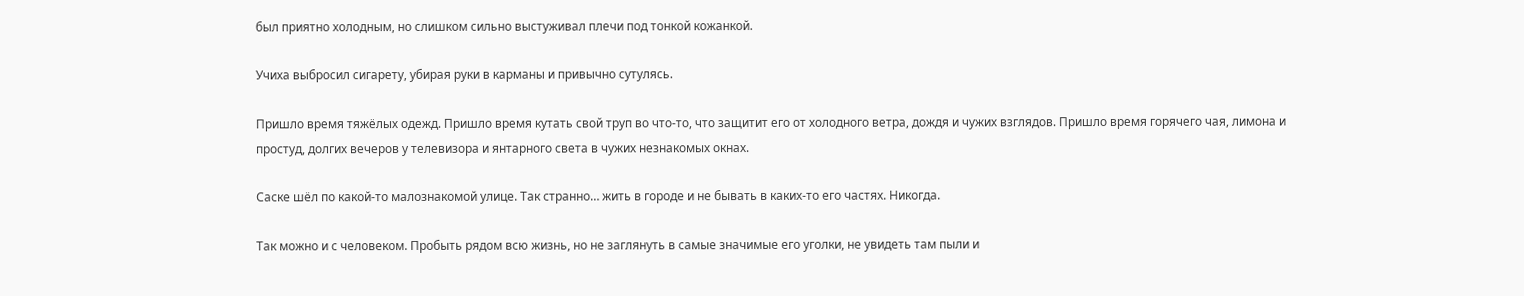был приятно холодным, но слишком сильно выстуживал плечи под тонкой кожанкой.

Учиха выбросил сигарету, убирая руки в карманы и привычно сутулясь.

Пришло время тяжёлых одежд. Пришло время кутать свой труп во что-то, что защитит его от холодного ветра, дождя и чужих взглядов. Пришло время горячего чая, лимона и простуд, долгих вечеров у телевизора и янтарного света в чужих незнакомых окнах.

Саске шёл по какой-то малознакомой улице. Так странно… жить в городе и не бывать в каких-то его частях. Никогда.

Так можно и с человеком. Пробыть рядом всю жизнь, но не заглянуть в самые значимые его уголки, не увидеть там пыли и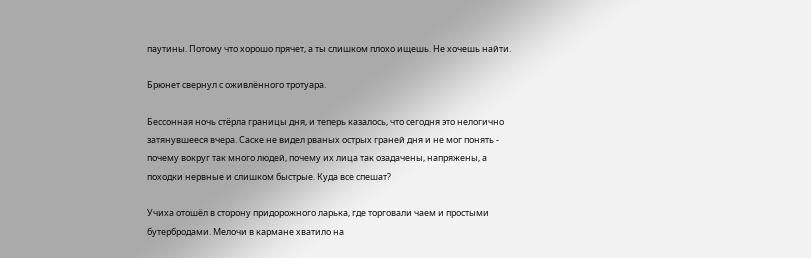паутины. Потому что хорошо прячет, а ты слишком плохо ищешь. Не хочешь найти.

Брюнет свернул с оживлённого тротуара.

Бессонная ночь стёрла границы дня, и теперь казалось, что сегодня это нелогично затянувшееся вчера. Саске не видел рваных острых граней дня и не мог понять - почему вокруг так много людей, почему их лица так озадачены, напряжены, а походки нервные и слишком быстрые. Куда все спешат?

Учиха отошёл в сторону придорожного ларька, где торговали чаем и простыми бутербродами. Мелочи в кармане хватило на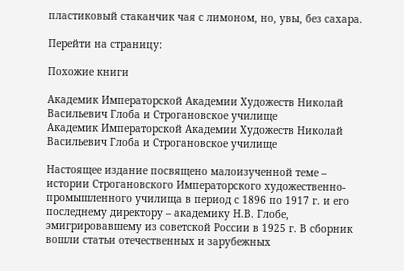пластиковый стаканчик чая с лимоном, но, увы, без сахара.

Перейти на страницу:

Похожие книги

Академик Императорской Академии Художеств Николай Васильевич Глоба и Строгановское училище
Академик Императорской Академии Художеств Николай Васильевич Глоба и Строгановское училище

Настоящее издание посвящено малоизученной теме – истории Строгановского Императорского художественно-промышленного училища в период с 1896 по 1917 г. и его последнему директору – академику Н.В. Глобе, эмигрировавшему из советской России в 1925 г. В сборник вошли статьи отечественных и зарубежных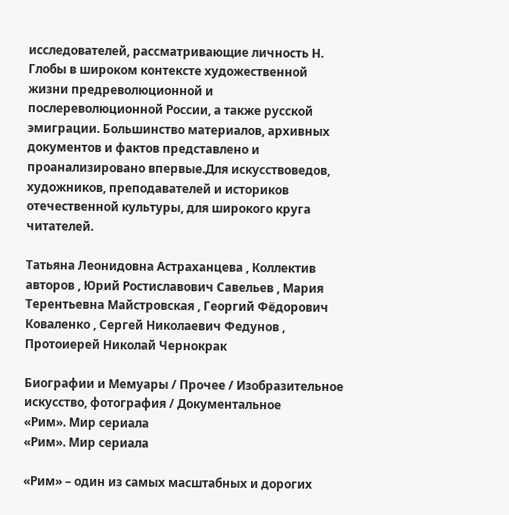исследователей, рассматривающие личность Н. Глобы в широком контексте художественной жизни предреволюционной и послереволюционной России, а также русской эмиграции. Большинство материалов, архивных документов и фактов представлено и проанализировано впервые.Для искусствоведов, художников, преподавателей и историков отечественной культуры, для широкого круга читателей.

Татьяна Леонидовна Астраханцева , Коллектив авторов , Юрий Ростиславович Савельев , Мария Терентьевна Майстровская , Георгий Фёдорович Коваленко , Сергей Николаевич Федунов , Протоиерей Николай Чернокрак

Биографии и Мемуары / Прочее / Изобразительное искусство, фотография / Документальное
«Рим». Мир сериала
«Рим». Мир сериала

«Рим» – один из самых масштабных и дорогих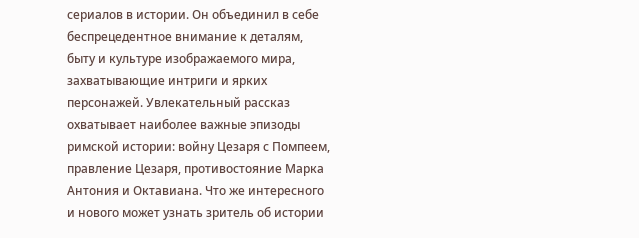сериалов в истории. Он объединил в себе беспрецедентное внимание к деталям, быту и культуре изображаемого мира, захватывающие интриги и ярких персонажей. Увлекательный рассказ охватывает наиболее важные эпизоды римской истории: войну Цезаря с Помпеем, правление Цезаря, противостояние Марка Антония и Октавиана. Что же интересного и нового может узнать зритель об истории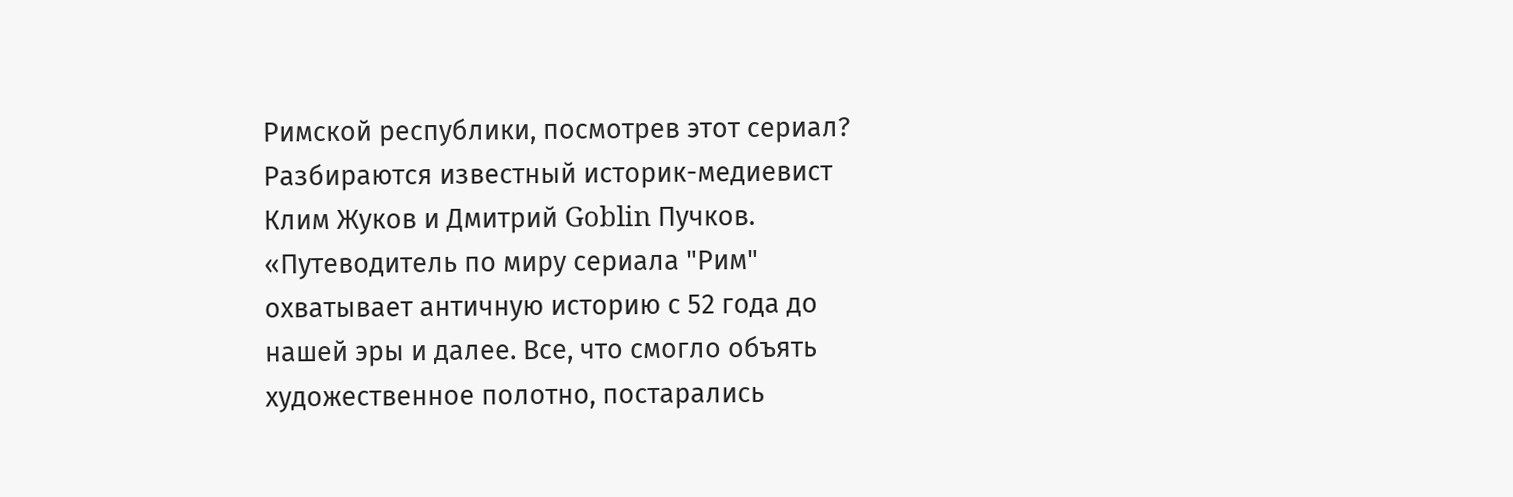Римской республики, посмотрев этот сериал? Разбираются известный историк-медиевист Клим Жуков и Дмитрий Goblin Пучков. «Путеводитель по миру сериала "Рим" охватывает античную историю с 52 года до нашей эры и далее. Все, что смогло объять художественное полотно, постарались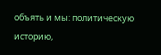объять и мы: политическую историю,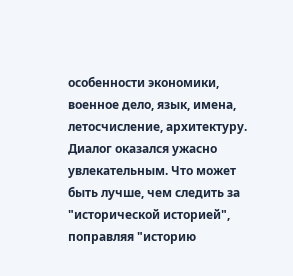особенности экономики, военное дело, язык, имена, летосчисление, архитектуру. Диалог оказался ужасно увлекательным. Что может быть лучше, чем следить за "исторической историей", поправляя "историю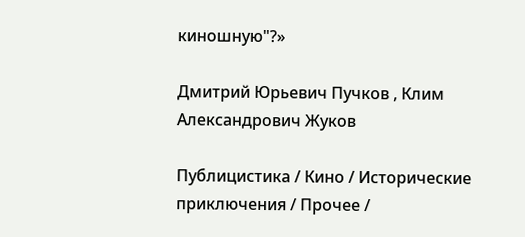киношную"?»

Дмитрий Юрьевич Пучков , Клим Александрович Жуков

Публицистика / Кино / Исторические приключения / Прочее /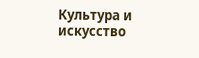Культура и искусство